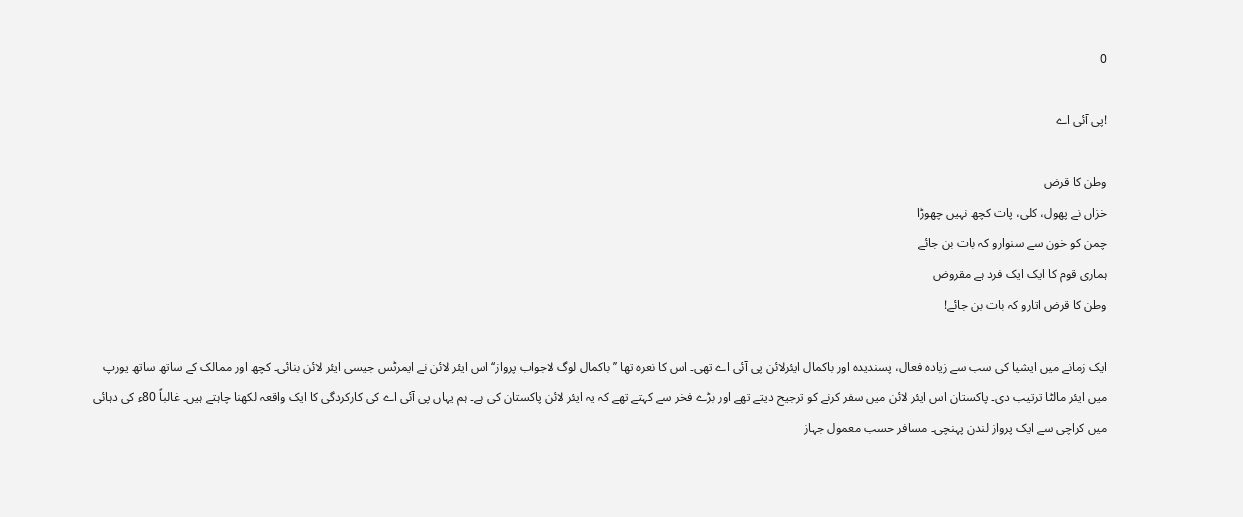0

!پی آئی اے

وطن کا قرض
خزاں نے پھول، کلی، پات کچھ نہیں چھوڑا
چمن کو خون سے سنوارو کہ بات بن جائے
ہماری قوم کا ایک ایک فرد ہے مقروض
وطن کا قرض اتارو کہ بات بن جائے!

ایک زمانے میں ایشیا کی سب سے زیادہ فعال، پسندیدہ اور باکمال ایئرلائن پی آئی اے تھی۔ اس کا نعرہ تھا ’’باکمال لوگ لاجواب پرواز‘‘ اس ایئر لائن نے ایمرٹس جیسی ایئر لائن بنائی۔ کچھ اور ممالک کے ساتھ ساتھ یورپ میں ایئر مالٹا ترتیب دی۔ پاکستان اس ایئر لائن میں سفر کرنے کو ترجیح دیتے تھے اور بڑے فخر سے کہتے تھے کہ یہ ایئر لائن پاکستان کی ہے۔ ہم یہاں پی آئی اے کی کارکردگی کا ایک واقعہ لکھنا چاہتے ہیں۔ غالباً 80ء کی دہائی میں کراچی سے ایک پرواز لندن پہنچی۔ مسافر حسب معمول جہاز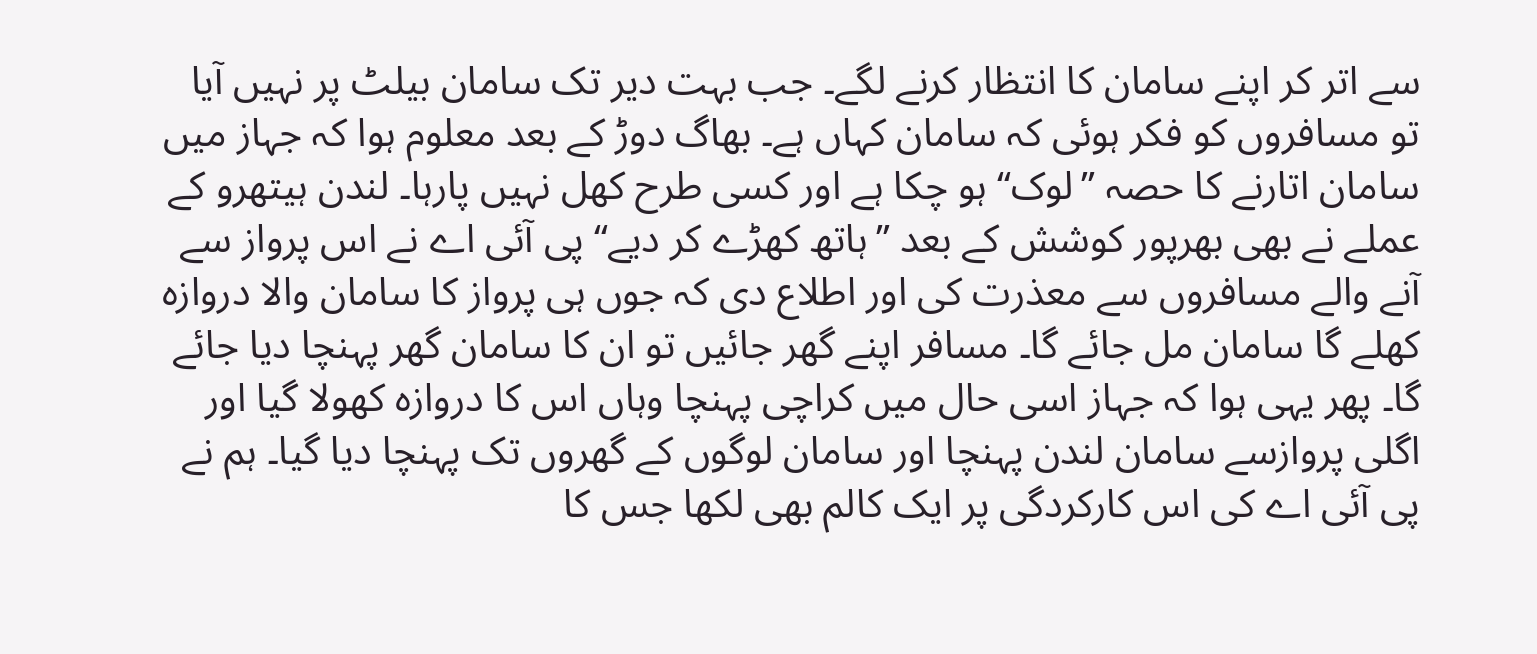سے اتر کر اپنے سامان کا انتظار کرنے لگے۔ جب بہت دیر تک سامان بیلٹ پر نہیں آیا تو مسافروں کو فکر ہوئی کہ سامان کہاں ہے۔ بھاگ دوڑ کے بعد معلوم ہوا کہ جہاز میں سامان اتارنے کا حصہ ’’لوک‘‘ ہو چکا ہے اور کسی طرح کھل نہیں پارہا۔ لندن ہیتھرو کے عملے نے بھی بھرپور کوشش کے بعد ’’ہاتھ کھڑے کر دیے‘‘ پی آئی اے نے اس پرواز سے آنے والے مسافروں سے معذرت کی اور اطلاع دی کہ جوں ہی پرواز کا سامان والا دروازہ کھلے گا سامان مل جائے گا۔ مسافر اپنے گھر جائیں تو ان کا سامان گھر پہنچا دیا جائے گا۔ پھر یہی ہوا کہ جہاز اسی حال میں کراچی پہنچا وہاں اس کا دروازہ کھولا گیا اور اگلی پروازسے سامان لندن پہنچا اور سامان لوگوں کے گھروں تک پہنچا دیا گیا۔ ہم نے پی آئی اے کی اس کارکردگی پر ایک کالم بھی لکھا جس کا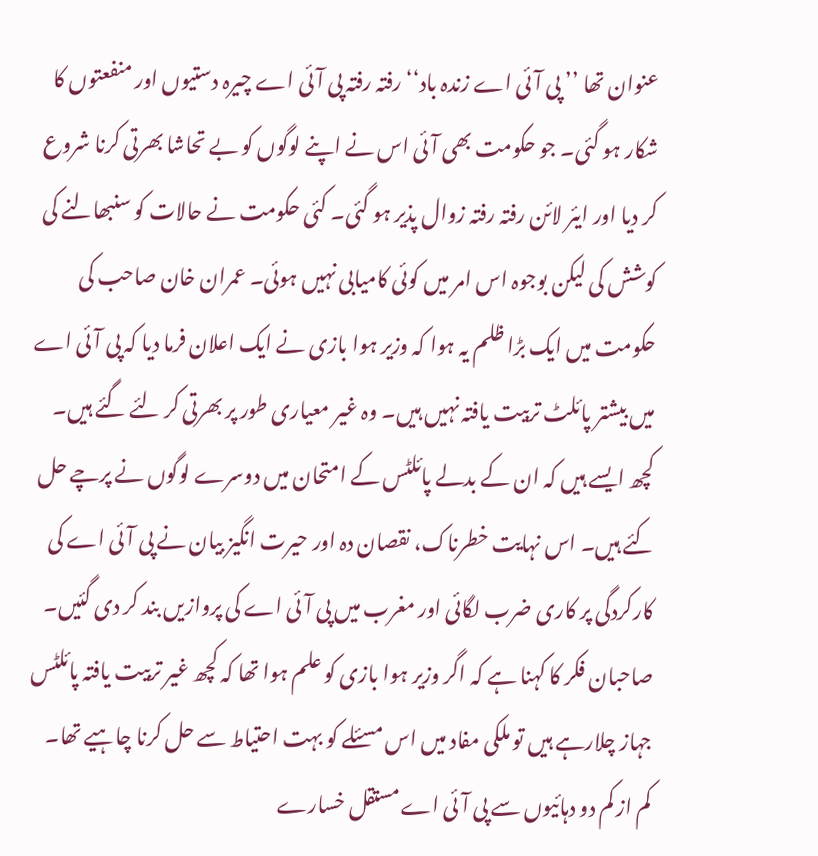عنوان تھا ’’ پی آئی اے زندہ باد‘‘ رفتہ رفتہ پی آئی اے چیرہ دستیوں اور منفعتوں کا شکار ہو گئی۔ جو حکومت بھی آئی اس نے اپنے لوگوں کو بے تحاشا بھرتی کرنا شروع کر دیا اور ایئر لائن رفتہ رفتہ زوال پذیر ہو گئی۔ کئی حکومت نے حالات کو سنبھالنے کی کوشش کی لیکن بوجوہ اس امر میں کوئی کامیابی نہیں ہوئی۔ عمران خان صاحب کی حکومت میں ایک بڑا ظلم یہ ہوا کہ وزیر ہوا بازی نے ایک اعلان فرما دیا کہ پی آئی اے میں بیشتر پائلٹ تربیت یافتہ نہیں ہیں۔ وہ غیر معیاری طور پر بھرتی کر لئے گئے ہیں۔ کچھ ایسے ہیں کہ ان کے بدلے پائلٹس کے امتحان میں دوسرے لوگوں نے پرچے حل کئے ہیں۔ اس نہایت خطرناک، نقصان دہ اور حیرت انگیز بیان نے پی آئی اے کی کارکردگی پر کاری ضرب لگائی اور مغرب میں پی آئی اے کی پروازیں بند کر دی گئیں۔ صاحبان فکر کا کہنا ہے کہ اگر وزیر ہوا بازی کو علم ہوا تھا کہ کچھ غیر تربیت یافتہ پائلٹس جہاز چلارہے ہیں تو ملکی مفاد میں اس مسئلے کو بہت احتیاط سے حل کرنا چاہیے تھا۔ کم از کم دو دہائیوں سے پی آئی اے مستقل خسارے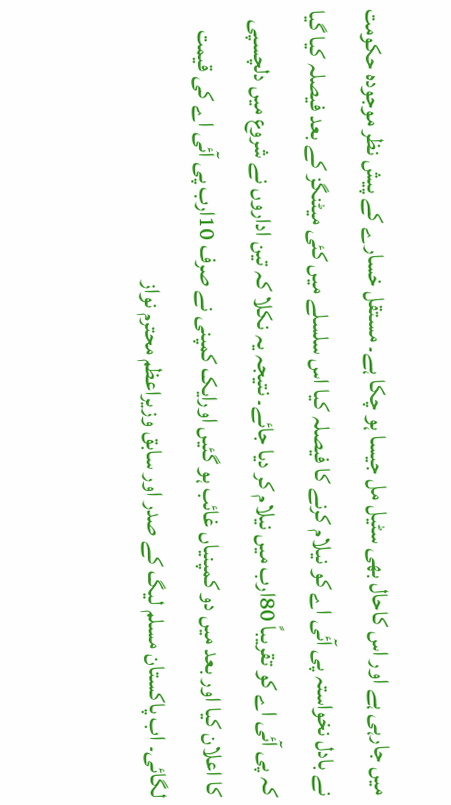میں جارہی ہے اور اس کاحال بھی سٹیل مل جیسا ہو چکا ہے۔ مستقل خسارے کے پیش نظر موجودہ حکومت نے بادل نخواستہ پی آئی اے کو نیلام کرنے کا فیصلہ کیا اس سلسلے میں کئی میٹنگز کے بعد فیصلہ کیا گیا کہ پی آئی اے کو تقریباً 80ارب میں نیلام کر دیا جائے۔ نتیجہ یہ نکلا کہ تین اداروں نے شروع میں دلچسپی کا اعلان کیا اور بعد میں دو کمپنیاں غائب ہو گئیں اورایک کمپنی نے صرف 10ارب پی آئی اے کی قیمت لگائی۔ اب پاکستان مسلم لیگ کے صدر اور سابق وزیراعظم محترم نواز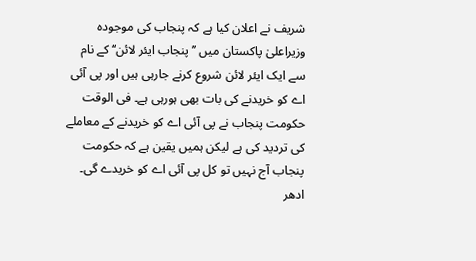شریف نے اعلان کیا ہے کہ پنجاب کی موجودہ وزیراعلیٰ پاکستان میں ’’پنجاب ایئر لائن‘‘ کے نام سے ایک ایئر لائن شروع کرنے جارہی ہیں اور پی آئی اے کو خریدنے کی بات بھی ہورہی ہے۔ فی الوقت حکومت پنجاب نے پی آئی اے کو خریدنے کے معاملے کی تردید کی ہے لیکن ہمیں یقین ہے کہ حکومت پنجاب آج نہیں تو کل پی آئی اے کو خریدے گی۔ ادھر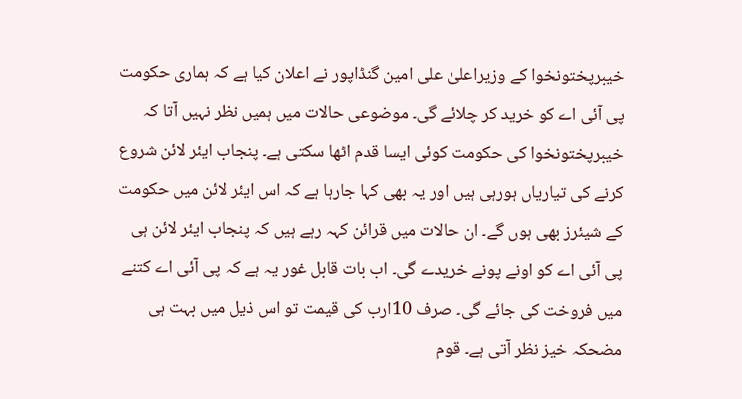خیبرپختونخوا کے وزیراعلیٰ علی امین گنڈاپور نے اعلان کیا ہے کہ ہماری حکومت پی آئی اے کو خرید کر چلائے گی۔ موضوعی حالات میں ہمیں نظر نہیں آتا کہ خیبرپختونخوا کی حکومت کوئی ایسا قدم اٹھا سکتی ہے۔ پنجاب ایئر لائن شروع کرنے کی تیاریاں ہورہی ہیں اور یہ بھی کہا جارہا ہے کہ اس ایئر لائن میں حکومت کے شیئرز بھی ہوں گے۔ ان حالات میں قرائن کہہ رہے ہیں کہ پنجاب ایئر لائن ہی پی آئی اے کو اونے پونے خریدے گی۔ اب بات قابل غور یہ ہے کہ پی آئی اے کتنے میں فروخت کی جائے گی۔ صرف 10ارب کی قیمت تو اس ذیل میں بہت ہی مضحکہ خیز نظر آتی ہے۔ قوم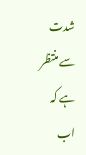شدت سے منتظر ہے کہ اب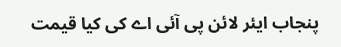پنجاب ایئر لائن پی آئی اے کی کیا قیمت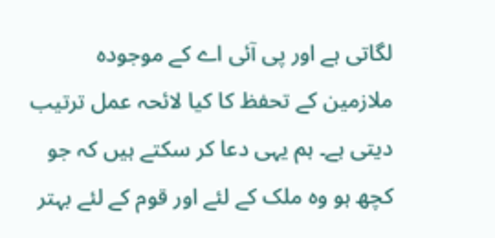لگاتی ہے اور پی آئی اے کے موجودہ ملازمین کے تحفظ کا کیا لائحہ عمل ترتیب دیتی ہے۔ ہم یہی دعا کر سکتے ہیں کہ جو کچھ ہو وہ ملک کے لئے اور قوم کے لئے بہتر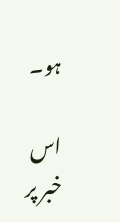ہو۔

اس خبر پر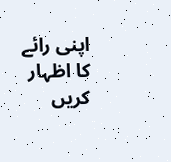اپنی رائے کا اظہار کریں